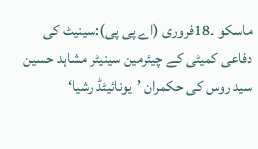ماسکو ۔18فروری (اے پی پی):سینیٹ کی دفاعی کمیٹی کے چیئرمین سینیٹر مشاہد حسین سید روس کی حکمران ’یونائیٹڈ رشیا‘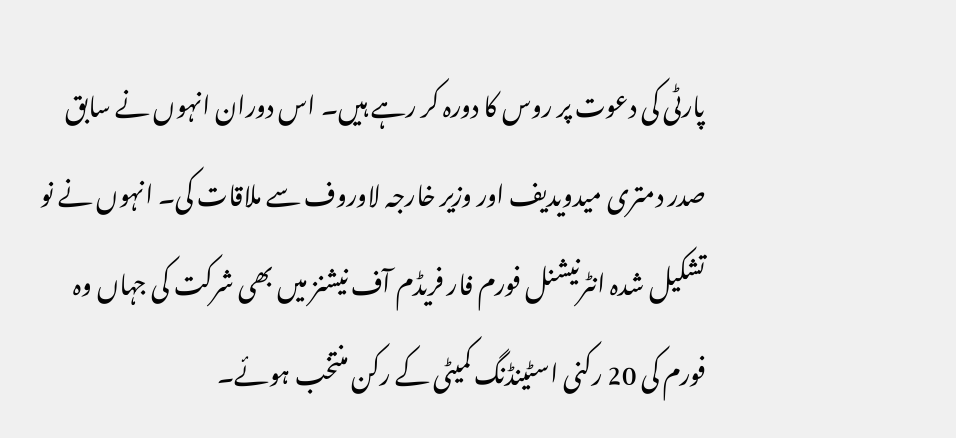پارٹی کی دعوت پر روس کا دورہ کر رہے ہیں۔ اس دوران انہوں نے سابق صدر دمتری میدویدیف اور وزیر خارجہ لاوروف سے ملاقات کی۔ انہوں نے نو تشکیل شدہ انٹرنیشنل فورم فار فریڈم آف نیشنز میں بھی شرکت کی جہاں وہ فورم کی 20 رکنی اسٹینڈنگ کمیٹی کے رکن منتخب ہوئے۔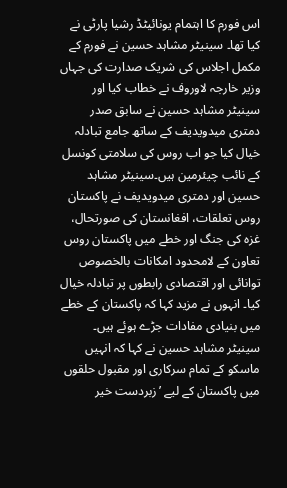اس فورم کا اہتمام یونائیٹڈ رشیا پارٹی نے کیا تھا۔ سینیٹر مشاہد حسین نے فورم کے مکمل اجلاس کی شریک صدارت کی جہاں وزیر خارجہ لاوروف نے خطاب کیا اور سینیٹر مشاہد حسین نے سابق صدر دمتری میدویدیف کے ساتھ جامع تبادلہ خیال کیا جو اب روس کی سلامتی کونسل کے نائب چیئرمین ہیں۔سینیٹر مشاہد حسین اور دمتری میدویدیف نے پاکستان روس تعلقات، افغانستان کی صورتحال، غزہ کی جنگ اور خطے میں پاکستان روس تعاون کے لامحدود امکانات بالخصوص توانائی اور اقتصادی رابطوں پر تبادلہ خیال کیا۔ انہوں نے مزید کہا کہ پاکستان کے خطے میں بنیادی مفادات جڑے ہوئے ہیں۔ سینیٹر مشاہد حسین نے کہا کہ انہیں ماسکو کے تمام سرکاری اور مقبول حلقوں میں پاکستان کے لیے ’زبردست خیر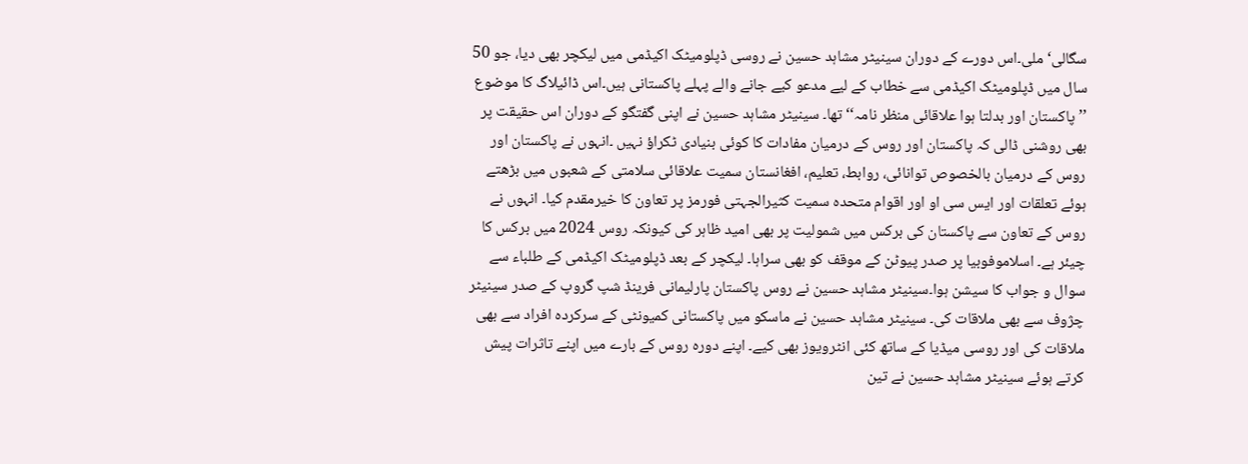سگالی‘ ملی۔اس دورے کے دوران سینیٹر مشاہد حسین نے روسی ڈپلومیٹک اکیڈمی میں لیکچر بھی دیا، جو 50 سال میں ڈپلومیٹک اکیڈمی سے خطاب کے لیے مدعو کیے جانے والے پہلے پاکستانی ہیں۔اس ڈائیلاگ کا موضوع ’’پاکستان اور بدلتا ہوا علاقائی منظر نامہ‘‘ تھا۔ سینیٹر مشاہد حسین نے اپنی گفتگو کے دوران اس حقیقت پر بھی روشنی ڈالی کہ پاکستان اور روس کے درمیان مفادات کا کوئی بنیادی ٹکراؤ نہیں ۔انہوں نے پاکستان اور روس کے درمیان بالخصوص توانائی، روابط، تعلیم، افغانستان سمیت علاقائی سلامتی کے شعبوں میں بڑھتے ہوئے تعلقات اور ایس سی او اور اقوام متحدہ سمیت کثیرالجہتی فورمز پر تعاون کا خیرمقدم کیا۔ انہوں نے روس کے تعاون سے پاکستان کی برکس میں شمولیت پر بھی امید ظاہر کی کیونکہ روس 2024 میں برکس کا چیئر ہے۔ اسلاموفوبیا پر صدر پیوٹن کے موقف کو بھی سراہا۔ لیکچر کے بعد ڈپلومیٹک اکیڈمی کے طلباء سے سوال و جواب کا سیشن ہوا۔سینیٹر مشاہد حسین نے روس پاکستان پارلیمانی فرینڈ شپ گروپ کے صدر سینیٹر چژوف سے بھی ملاقات کی۔ سینیٹر مشاہد حسین نے ماسکو میں پاکستانی کمیونٹی کے سرکردہ افراد سے بھی ملاقات کی اور روسی میڈیا کے ساتھ کئی انٹرویوز بھی کیے۔ اپنے دورہ روس کے بارے میں اپنے تاثرات پیش کرتے ہوئے سینیٹر مشاہد حسین نے تین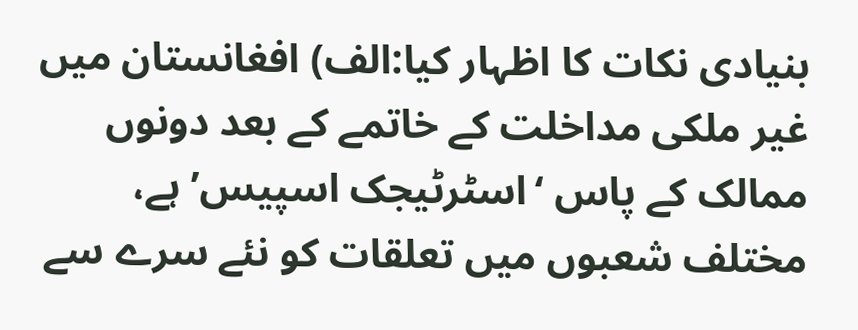بنیادی نکات کا اظہار کیا:الف) افغانستان میں غیر ملکی مداخلت کے خاتمے کے بعد دونوں ممالک کے پاس ‘اسٹرٹیجک اسپیس’ ہے، مختلف شعبوں میں تعلقات کو نئے سرے سے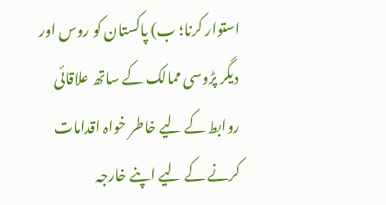استوار کرنا؛ ب) پاکستان کو روس اور دیگر پڑوسی ممالک کے ساتھ علاقائی روابط کے لیے خاطر خواہ اقدامات کرنے کے لیے اپنے خارجہ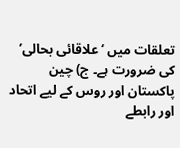تعلقات میں ‘علاقائی بحالی’ کی ضرورت ہے۔ ج) چین پاکستان اور روس کے لیے اتحاد اور رابطے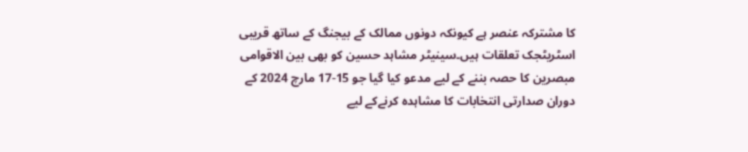کا مشترکہ عنصر ہے کیونکہ دونوں ممالک کے بیجنگ کے ساتھ قریبی اسٹریٹجک تعلقات ہیں۔سینیٹر مشاہد حسین کو بھی بین الاقوامی مبصرین کا حصہ بننے کے لیے مدعو کیا گیا جو 15-17 مارچ 2024 کے دوران صدارتی انتخابات کا مشاہدہ کرنےکے لیے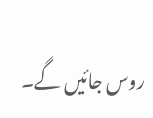روس جائیں گے۔